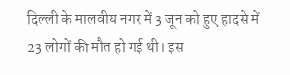दिल्ली के मालवीय नगर में 3 जून को हुए हादसे में 23 लोगों की मौत हो गई थी। इस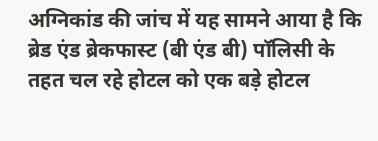अग्निकांड की जांच में यह सामने आया है कि ब्रेड एंड ब्रेकफास्ट (बी एंड बी) पॉलिसी के तहत चल रहे होटल को एक बड़े होटल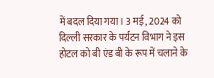में बदल दिया गया। 3 मई, 2024 को दिल्ली सरकार के पर्यटन विभाग ने इस होटल को बी एंड बी के रूप में चलाने के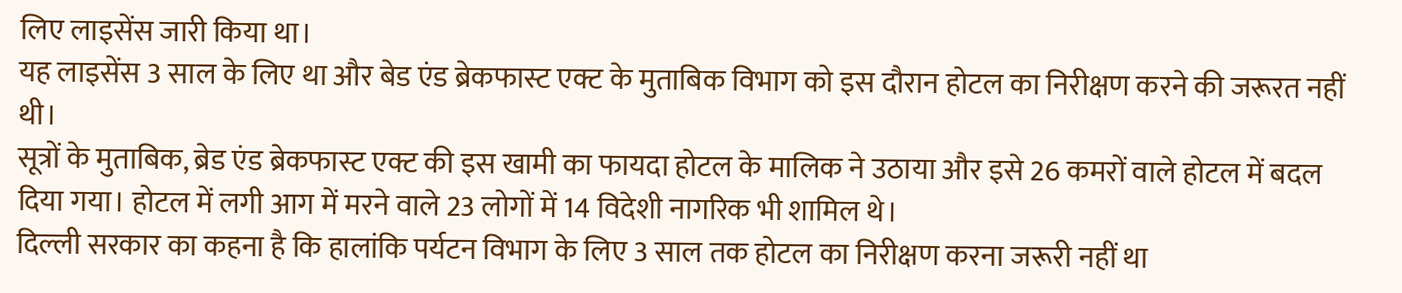लिए लाइसेंस जारी किया था।
यह लाइसेंस 3 साल के लिए था और बेड एंड ब्रेकफास्ट एक्ट के मुताबिक विभाग को इस दौरान होटल का निरीक्षण करने की जरूरत नहीं थी।
सूत्रों के मुताबिक, ब्रेड एंड ब्रेकफास्ट एक्ट की इस खामी का फायदा होटल के मालिक ने उठाया और इसे 26 कमरों वाले होटल में बदल दिया गया। होटल में लगी आग में मरने वाले 23 लोगों में 14 विदेशी नागरिक भी शामिल थे।
दिल्ली सरकार का कहना है कि हालांकि पर्यटन विभाग के लिए 3 साल तक होटल का निरीक्षण करना जरूरी नहीं था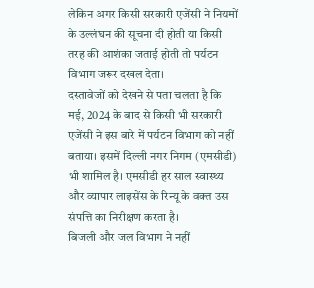लेकिन अगर किसी सरकारी एजेंसी ने नियमों के उल्लंघन की सूचना दी होती या किसी तरह की आशंका जताई होती तो पर्यटन विभाग जरूर दखल देता।
दस्तावेजों को देखने से पता चलता है कि मई, 2024 के बाद से किसी भी सरकारी एजेंसी ने इस बारे में पर्यटन विभाग को नहीं बताया। इसमें दिल्ली नगर निगम (एमसीडी) भी शामिल है। एमसीडी हर साल स्वास्थ्य और व्यापार लाइसेंस के रिन्यू के वक्त उस संपत्ति का निरीक्षण करता है।
बिजली और जल विभाग ने नहीं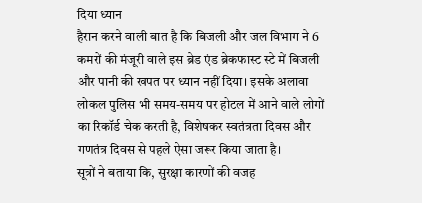दिया ध्यान
हैरान करने वाली बात है कि बिजली और जल विभाग ने 6 कमरों की मंजूरी वाले इस ब्रेड एंड ब्रेकफास्ट स्टे में बिजली और पानी की खपत पर ध्यान नहीं दिया। इसके अलावा लोकल पुलिस भी समय-समय पर होटल में आने वाले लोगों का रिकॉर्ड चेक करती है, विशेषकर स्वतंत्रता दिवस और गणतंत्र दिवस से पहले ऐसा जरूर किया जाता है।
सूत्रों ने बताया कि, सुरक्षा कारणों की वजह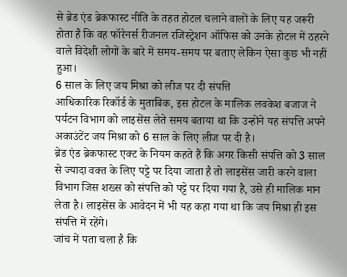से ब्रेड एंड ब्रेकफास्ट नीति के तहत होटल चलाने वालों के लिए यह जरूरी होता है कि वह फॉरेनर्स रीजनल रजिस्ट्रेशन ऑफिस को उनके होटल में ठहरने वाले विदेशी लोगों के बारे में समय-समय पर बताए लेकिन ऐसा कुछ भी नहीं हुआ।
6 साल के लिए जय मिश्रा को लीज पर दी संपत्ति
आधिकारिक रिकॉर्ड के मुताबिक, इस होटल के मालिक लवकेश बजाज ने पर्यटन विभाग को लाइसेंस लेते समय बताया था कि उन्होंने यह संपत्ति अपने अकाउंटेंट जय मिश्रा को 6 साल के लिए लीज पर दी है।
ब्रेड एंड ब्रेकफास्ट एक्ट के नियम कहते हैं कि अगर किसी संपत्ति को 3 साल से ज्यादा वक्त के लिए पट्टे पर दिया जाता है तो लाइसेंस जारी करने वाला विभाग जिस शख्स को संपत्ति को पट्टे पर दिया गया है, उसे ही मालिक मान लेता है। लाइसेंस के आवेदन में भी यह कहा गया था कि जय मिश्रा ही इस संपत्ति में रहेंगे।
जांच में पता चला है कि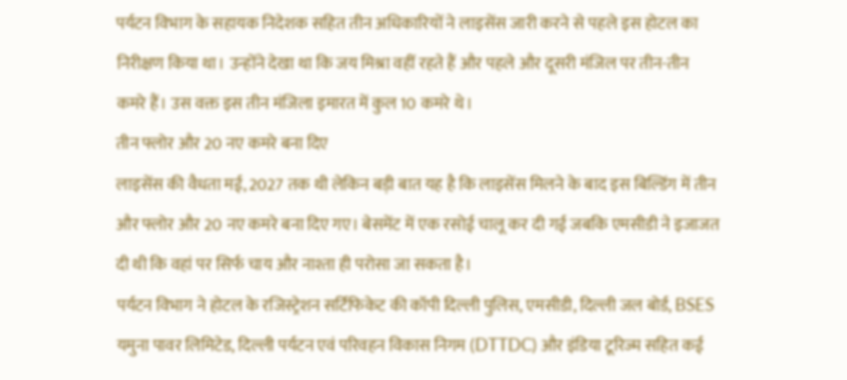पर्यटन विभाग के सहायक निदेशक सहित तीन अधिकारियों ने लाइसेंस जारी करने से पहले इस होटल का निरीक्षण किया था। उन्होंने देखा था कि जय मिश्रा वहीं रहते हैं और पहले और दूसरी मंजिल पर तीन-तीन कमरे हैं। उस वक्त इस तीन मंजिला इमारत में कुल 10 कमरे थे।
तीन फ्लोर और 20 नए कमरे बना दिए
लाइसेंस की वैधता मई, 2027 तक थी लेकिन बड़ी बात यह है कि लाइसेंस मिलने के बाद इस बिल्डिंग में तीन और फ्लोर और 20 नए कमरे बना दिए गए। बेसमेंट में एक रसोई चालू कर दी गई जबकि एमसीडी ने इजाजत दी थी कि वहां पर सिर्फ चाय और नाश्ता ही परोसा जा सकता है।
पर्यटन विभाग ने होटल के रजिस्ट्रेशन सर्टिफिकेट की कॉपी दिल्ली पुलिस, एमसीडी, दिल्ली जल बोर्ड, BSES यमुना पावर लिमिटेड, दिल्ली पर्यटन एवं परिवहन विकास निगम (DTTDC) और इंडिया टूरिज्म सहित कई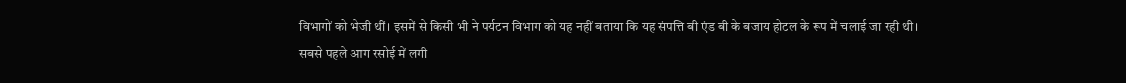विभागों को भेजी थीं। इसमें से किसी भी ने पर्यटन विभाग को यह नहीं बताया कि यह संपत्ति बी एंड बी के बजाय होटल के रूप में चलाई जा रही थी।
सबसे पहले आग रसोई में लगी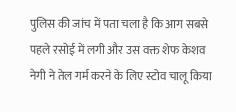पुलिस की जांच में पता चला है कि आग सबसे पहले रसोई में लगी और उस वक्त शेफ केशव नेगी ने तेल गर्म करने के लिए स्टोव चालू किया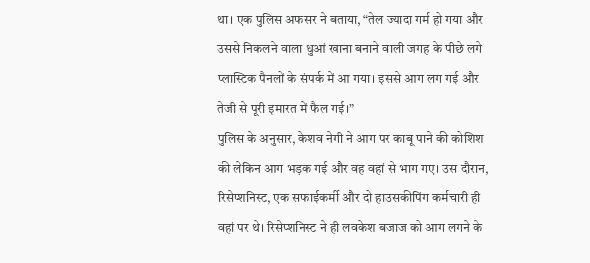था। एक पुलिस अफसर ने बताया, “तेल ज्यादा गर्म हो गया और उससे निकलने वाला धुआं खाना बनाने वाली जगह के पीछे लगे प्लास्टिक पैनलों के संपर्क में आ गया। इससे आग लग गई और तेजी से पूरी इमारत में फैल गई।”
पुलिस के अनुसार, केशव नेगी ने आग पर काबू पाने की कोशिश की लेकिन आग भड़क गई और वह वहां से भाग गए। उस दौरान, रिसेप्शनिस्ट, एक सफाईकर्मी और दो हाउसकीपिंग कर्मचारी ही वहां पर थे। रिसेप्शनिस्ट ने ही लवकेश बजाज को आग लगने के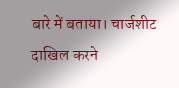बारे में बताया। चार्जशीट दाखिल करने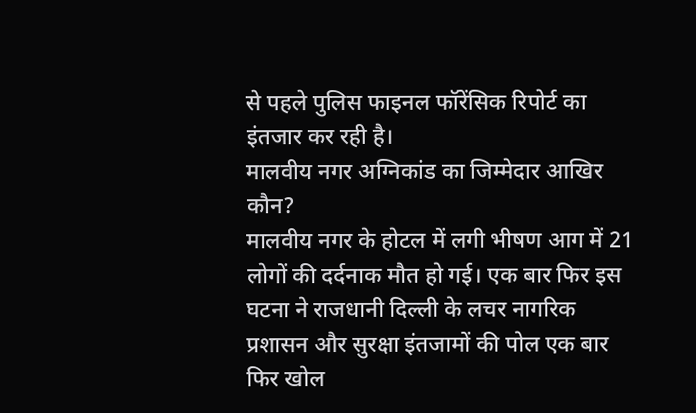से पहले पुलिस फाइनल फॉरेंसिक रिपोर्ट का इंतजार कर रही है।
मालवीय नगर अग्निकांड का जिम्मेदार आखिर कौन?
मालवीय नगर के होटल में लगी भीषण आग में 21 लोगों की दर्दनाक मौत हो गई। एक बार फिर इस घटना ने राजधानी दिल्ली के लचर नागरिक प्रशासन और सुरक्षा इंतजामों की पोल एक बार फिर खोल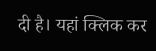दी है। यहां क्लिक कर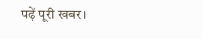पढ़ें पूरी खबर।